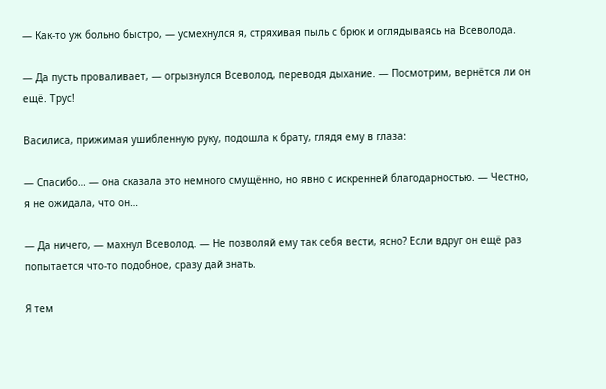— Как-то уж больно быстро, — усмехнулся я, стряхивая пыль с брюк и оглядываясь на Всеволода.

— Да пусть проваливает, — огрызнулся Всеволод, переводя дыхание. — Посмотрим, вернётся ли он ещё. Трус!

Василиса, прижимая ушибленную руку, подошла к брату, глядя ему в глаза:

— Спасибо… — она сказала это немного смущённо, но явно с искренней благодарностью. — Честно, я не ожидала, что он…

— Да ничего, — махнул Всеволод. — Не позволяй ему так себя вести, ясно? Если вдруг он ещё раз попытается что-то подобное, сразу дай знать.

Я тем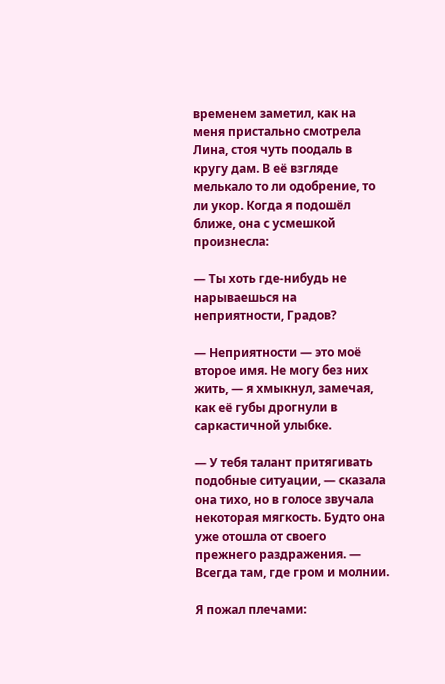временем заметил, как на меня пристально смотрела Лина, стоя чуть поодаль в кругу дам. В её взгляде мелькало то ли одобрение, то ли укор. Когда я подошёл ближе, она с усмешкой произнесла:

— Ты хоть где-нибудь не нарываешься на неприятности, Градов?

— Неприятности — это моё второе имя. Не могу без них жить, — я хмыкнул, замечая, как её губы дрогнули в саркастичной улыбке.

— У тебя талант притягивать подобные ситуации, — сказала она тихо, но в голосе звучала некоторая мягкость. Будто она уже отошла от своего прежнего раздражения. — Всегда там, где гром и молнии.

Я пожал плечами: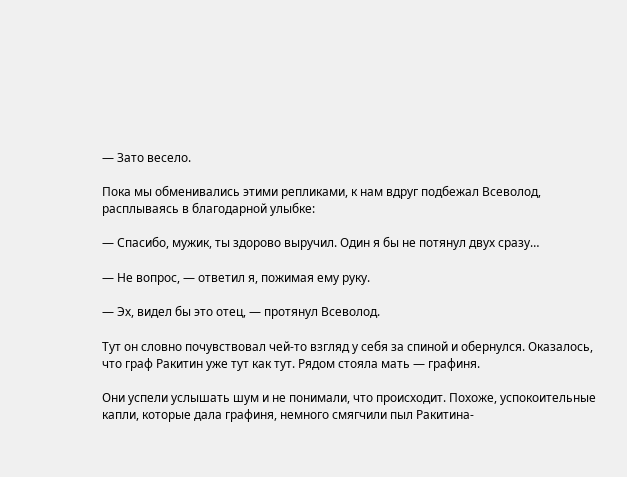— Зато весело.

Пока мы обменивались этими репликами, к нам вдруг подбежал Всеволод, расплываясь в благодарной улыбке:

— Спасибо, мужик, ты здорово выручил. Один я бы не потянул двух сразу…

— Не вопрос, — ответил я, пожимая ему руку.

— Эх, видел бы это отец, — протянул Всеволод.

Тут он словно почувствовал чей-то взгляд у себя за спиной и обернулся. Оказалось, что граф Ракитин уже тут как тут. Рядом стояла мать — графиня.

Они успели услышать шум и не понимали, что происходит. Похоже, успокоительные капли, которые дала графиня, немного смягчили пыл Ракитина-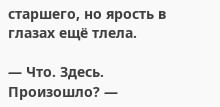старшего, но ярость в глазах ещё тлела.

— Что. Здесь. Произошло? —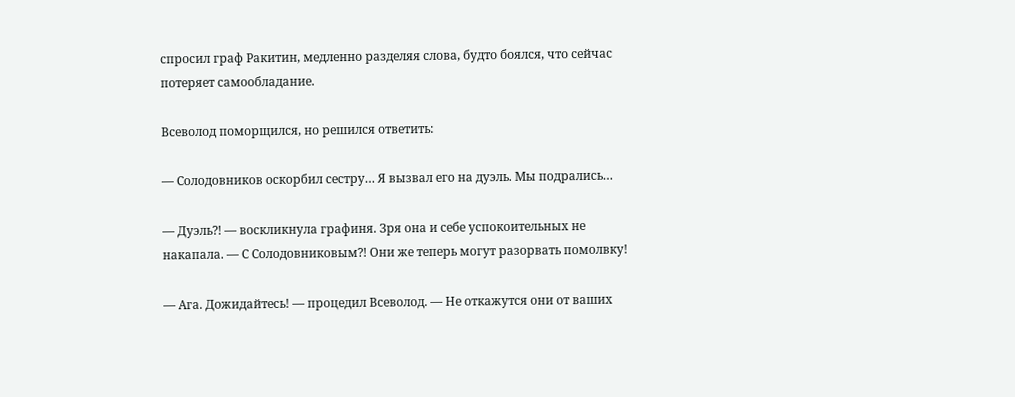спросил граф Ракитин, медленно разделяя слова, будто боялся, что сейчас потеряет самообладание.

Всеволод поморщился, но решился ответить:

— Солодовников оскорбил сестру… Я вызвал его на дуэль. Мы подрались…

— Дуэль⁈ — воскликнула графиня. Зря она и себе успокоительных не накапала. — С Солодовниковым⁈ Они же теперь могут разорвать помолвку!

— Ага. Дожидайтесь! — процедил Всеволод. — Не откажутся они от ваших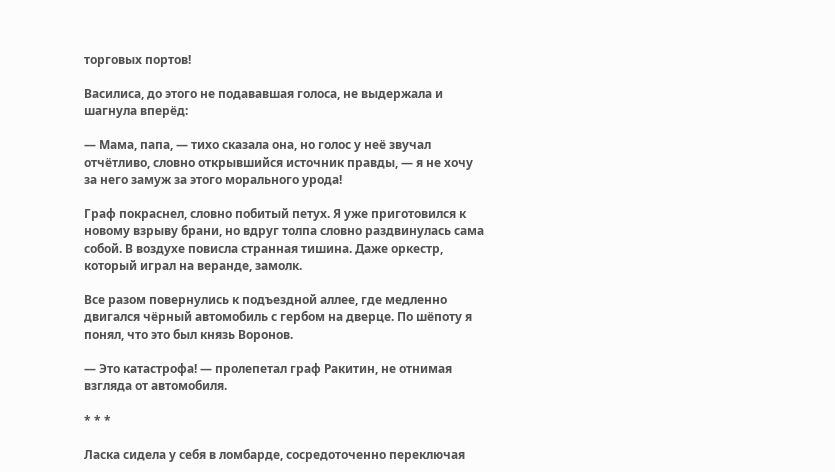торговых портов!

Василиса, до этого не подававшая голоса, не выдержала и шагнула вперёд:

— Мама, папа, — тихо сказала она, но голос у неё звучал отчётливо, словно открывшийся источник правды, — я не хочу за него замуж за этого морального урода!

Граф покраснел, словно побитый петух. Я уже приготовился к новому взрыву брани, но вдруг толпа словно раздвинулась сама собой. В воздухе повисла странная тишина. Даже оркестр, который играл на веранде, замолк.

Все разом повернулись к подъездной аллее, где медленно двигался чёрный автомобиль с гербом на дверце. По шёпоту я понял, что это был князь Воронов.

— Это катастрофа! — пролепетал граф Ракитин, не отнимая взгляда от автомобиля.

* * *

Ласка сидела у себя в ломбарде, сосредоточенно переключая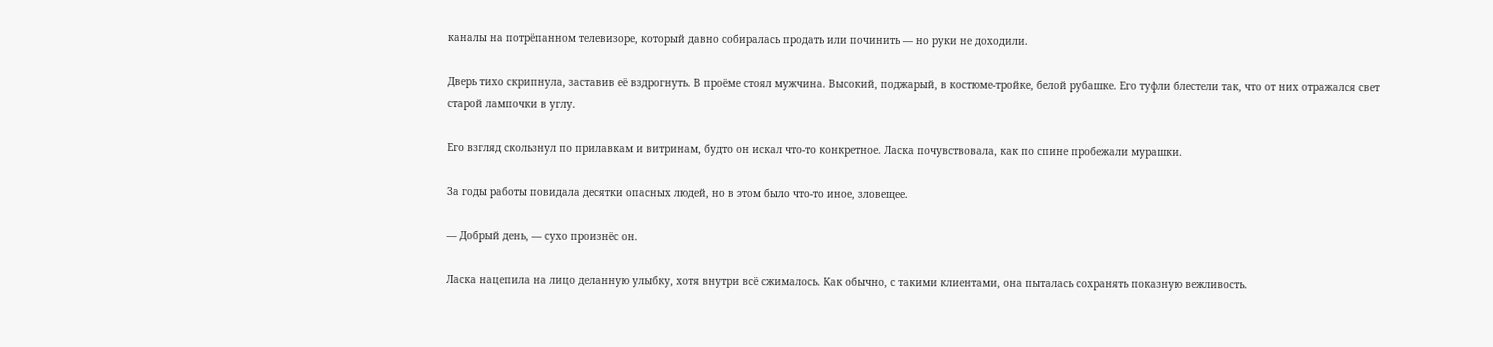каналы на потрёпанном телевизоре, который давно собиралась продать или починить — но руки не доходили.

Дверь тихо скрипнула, заставив её вздрогнуть. В проёме стоял мужчина. Высокий, поджарый, в костюме-тройке, белой рубашке. Его туфли блестели так, что от них отражался свет старой лампочки в углу.

Его взгляд скользнул по прилавкам и витринам, будто он искал что-то конкретное. Ласка почувствовала, как по спине пробежали мурашки.

За годы работы повидала десятки опасных людей, но в этом было что-то иное, зловещее.

— Добрый день, — сухо произнёс он.

Ласка нацепила на лицо деланную улыбку, хотя внутри всё сжималось. Как обычно, с такими клиентами, она пыталась сохранять показную вежливость.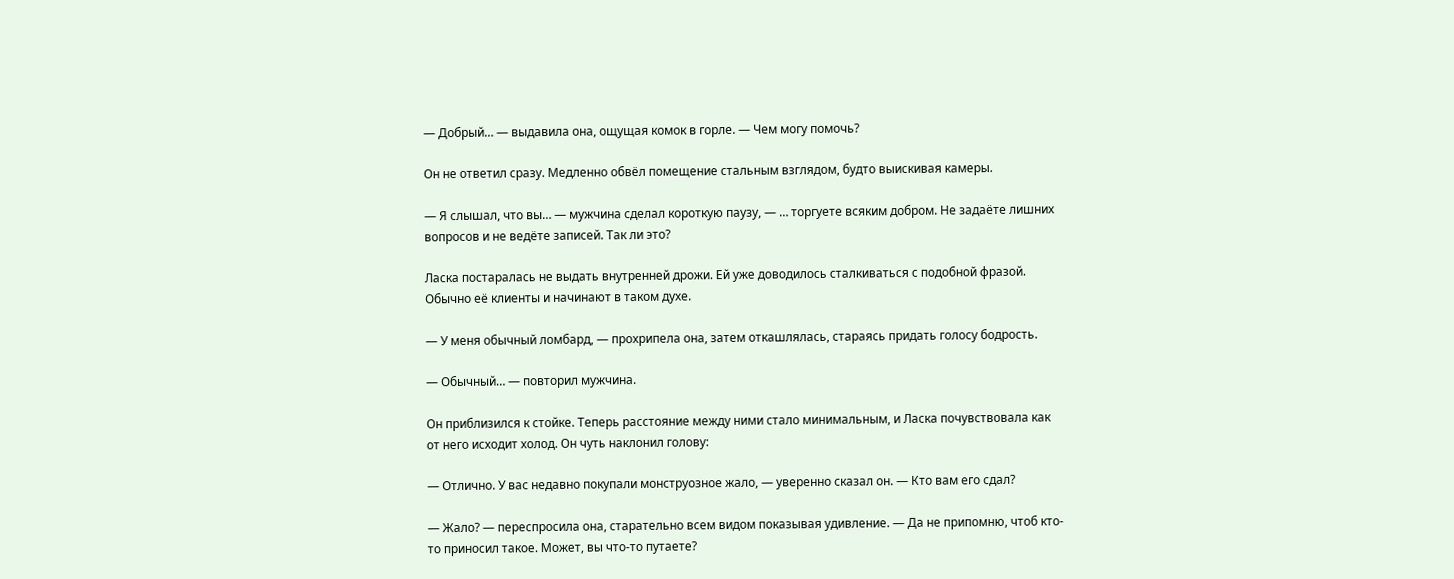— Добрый… — выдавила она, ощущая комок в горле. — Чем могу помочь?

Он не ответил сразу. Медленно обвёл помещение стальным взглядом, будто выискивая камеры.

— Я слышал, что вы… — мужчина сделал короткую паузу, — … торгуете всяким добром. Не задаёте лишних вопросов и не ведёте записей. Так ли это?

Ласка постаралась не выдать внутренней дрожи. Ей уже доводилось сталкиваться с подобной фразой. Обычно её клиенты и начинают в таком духе.

— У меня обычный ломбард, — прохрипела она, затем откашлялась, стараясь придать голосу бодрость.

— Обычный… — повторил мужчина.

Он приблизился к стойке. Теперь расстояние между ними стало минимальным, и Ласка почувствовала как от него исходит холод. Он чуть наклонил голову:

— Отлично. У вас недавно покупали монструозное жало, — уверенно сказал он. — Кто вам его сдал?

— Жало? — переспросила она, старательно всем видом показывая удивление. — Да не припомню, чтоб кто-то приносил такое. Может, вы что-то путаете?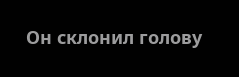Он склонил голову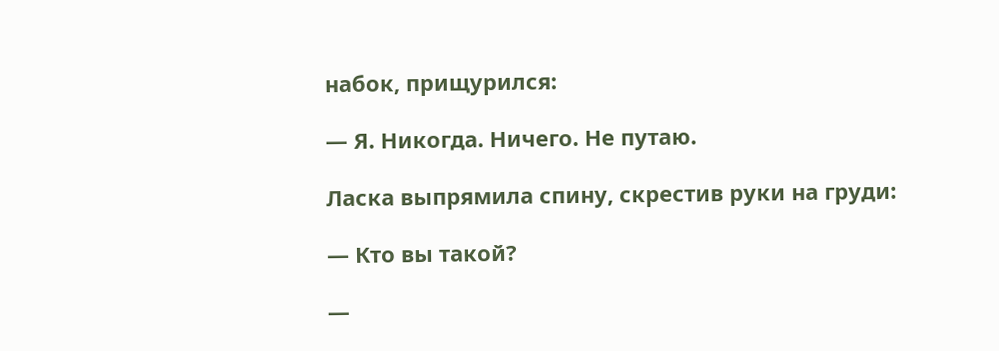набок, прищурился:

— Я. Никогда. Ничего. Не путаю.

Ласка выпрямила спину, скрестив руки на груди:

— Кто вы такой?

—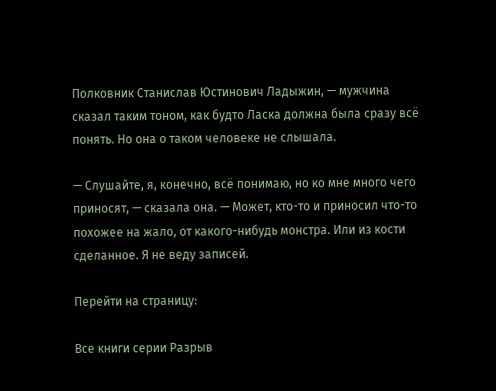Полковник Станислав Юстинович Ладыжин, — мужчина сказал таким тоном, как будто Ласка должна была сразу всё понять. Но она о таком человеке не слышала.

— Слушайте, я, конечно, всё понимаю, но ко мне много чего приносят, — сказала она. — Может, кто-то и приносил что-то похожее на жало, от какого-нибудь монстра. Или из кости сделанное. Я не веду записей.

Перейти на страницу:

Все книги серии Разрыв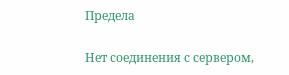Предела

Нет соединения с сервером,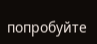попробуйте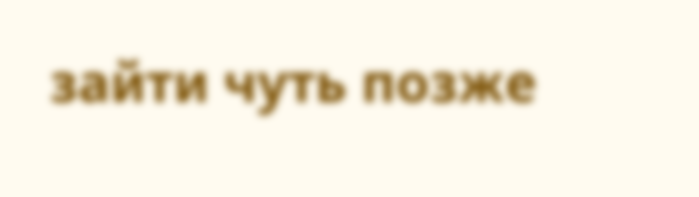зайти чуть позже